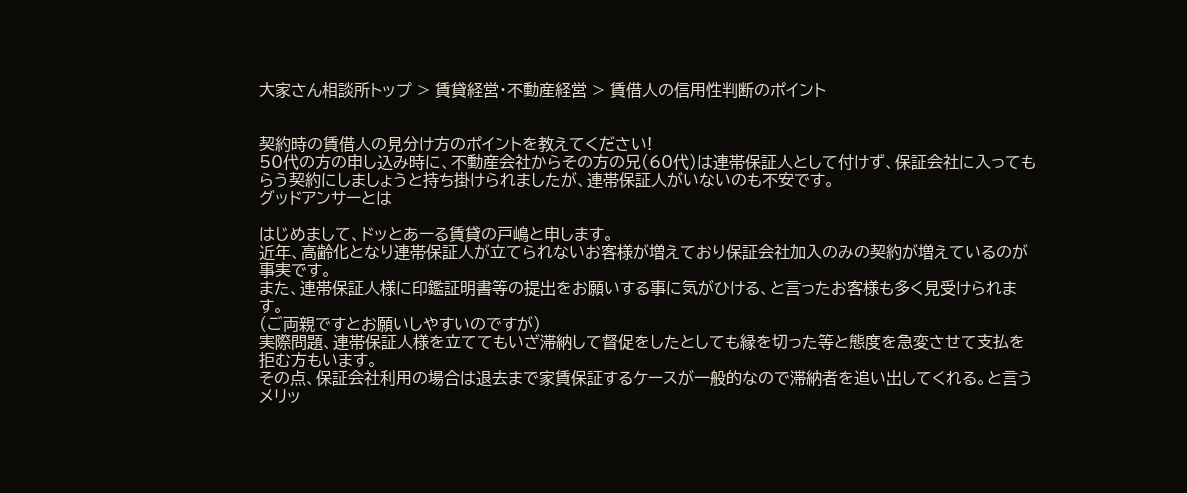大家さん相談所トップ > 賃貸経営・不動産経営 > 賃借人の信用性判断のポイント


契約時の賃借人の見分け方のポイントを教えてください!
50代の方の申し込み時に、不動産会社からその方の兄(60代)は連帯保証人として付けず、保証会社に入ってもらう契約にしましょうと持ち掛けられましたが、連帯保証人がいないのも不安です。
グッドアンサーとは

はじめまして、ドッとあーる賃貸の戸嶋と申します。
近年、高齢化となり連帯保証人が立てられないお客様が増えており保証会社加入のみの契約が増えているのが事実です。
また、連帯保証人様に印鑑証明書等の提出をお願いする事に気がひける、と言ったお客様も多く見受けられます。
(ご両親ですとお願いしやすいのですが)
実際問題、連帯保証人様を立ててもいざ滞納して督促をしたとしても縁を切った等と態度を急変させて支払を拒む方もいます。
その点、保証会社利用の場合は退去まで家賃保証するケースが一般的なので滞納者を追い出してくれる。と言うメリッ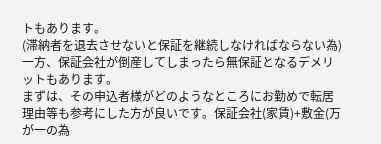トもあります。
(滞納者を退去させないと保証を継続しなければならない為)
一方、保証会社が倒産してしまったら無保証となるデメリットもあります。
まずは、その申込者様がどのようなところにお勤めで転居理由等も参考にした方が良いです。保証会社(家賃)+敷金(万が一の為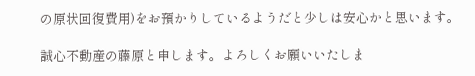の原状回復費用)をお預かりしているようだと少しは安心かと思います。

誠心不動産の藤原と申します。よろしくお願いいたしま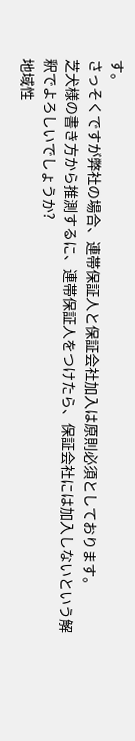す。
さっそくですが弊社の場合、連帯保証人と保証会社加入は原則必須としております。
芝犬様の書き方から推測するに、連帯保証人をつけたら、保証会社には加入しないという解釈でよろしいでしょうか?
地域性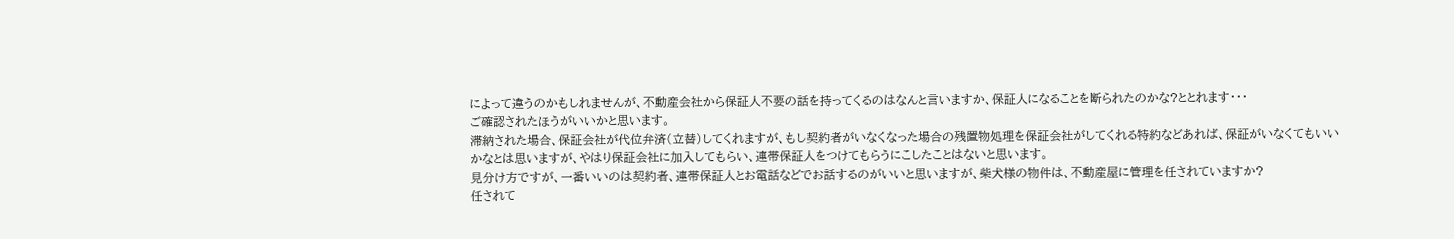によって違うのかもしれませんが、不動産会社から保証人不要の話を持ってくるのはなんと言いますか、保証人になることを断られたのかな?ととれます・・・
ご確認されたほうがいいかと思います。
滞納された場合、保証会社が代位弁済(立替)してくれますが、もし契約者がいなくなった場合の残置物処理を保証会社がしてくれる特約などあれば、保証がいなくてもいいかなとは思いますが、やはり保証会社に加入してもらい、連帯保証人をつけてもらうにこしたことはないと思います。
見分け方ですが、一番いいのは契約者、連帯保証人とお電話などでお話するのがいいと思いますが、柴犬様の物件は、不動産屋に管理を任されていますか?
任されて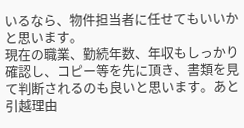いるなら、物件担当者に任せてもいいかと思います。
現在の職業、勤続年数、年収もしっかり確認し、コピー等を先に頂き、書類を見て判断されるのも良いと思います。あと引越理由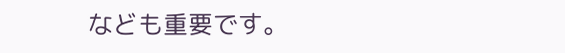なども重要です。